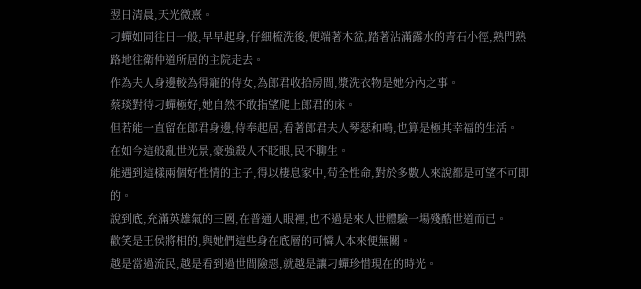翌日清晨,天光微熹。
刁蟬如同往日一般,早早起身,仔細梳洗後,便端著木盆,踏著沾滿露水的青石小徑,熟門熟路地往衛仲道所居的主院走去。
作為夫人身邊較為得寵的侍女,為郎君收拾房間,漿洗衣物是她分內之事。
蔡琰對待刁蟬極好,她自然不敢指望爬上郎君的床。
但若能一直留在郎君身邊,侍奉起居,看著郎君夫人琴瑟和鳴,也算是極其幸福的生活。
在如今這般亂世光景,豪強殺人不眨眼,民不聊生。
能遇到這樣兩個好性情的主子,得以棲息家中,苟全性命,對於多數人來說都是可望不可即的。
說到底,充滿英雄氣的三國,在普通人眼裡,也不過是來人世體驗一場殘酷世道而已。
歡笑是王侯將相的,與她們這些身在底層的可憐人本來便無關。
越是當過流民,越是看到過世間險惡,就越是讓刁蟬珍惜現在的時光。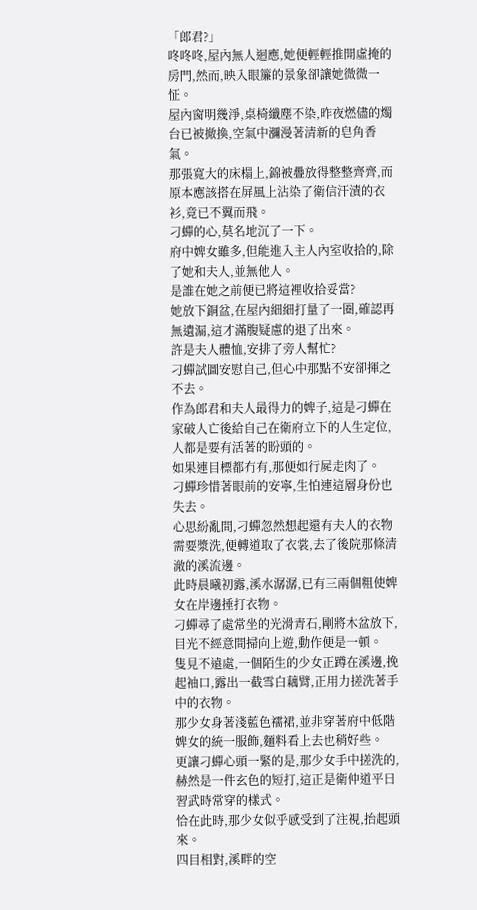「郎君?」
咚咚咚,屋內無人迴應,她便輕輕推開虛掩的房門,然而,映入眼簾的景象卻讓她微微一怔。
屋內窗明幾淨,桌椅纖塵不染,昨夜燃儘的燭台已被撤換,空氣中瀰漫著清新的皂角香氣。
那張寬大的床榻上,錦被疊放得整整齊齊,而原本應該搭在屏風上沾染了衛信汗漬的衣衫,竟已不翼而飛。
刁蟬的心,莫名地沉了一下。
府中婢女雖多,但能進入主人內室收拾的,除了她和夫人,並無他人。
是誰在她之前便已將這裡收拾妥當?
她放下銅盆,在屋內細細打量了一圈,確認再無遺漏,這才滿腹疑慮的退了出來。
許是夫人體恤,安排了旁人幫忙?
刁蟬試圖安慰自己,但心中那點不安卻揮之不去。
作為郎君和夫人最得力的婢子,這是刁蟬在家破人亡後給自己在衛府立下的人生定位,人都是要有活著的盼頭的。
如果連目標都冇有,那便如行屍走肉了。
刁蟬珍惜著眼前的安寧,生怕連這層身份也失去。
心思紛亂間,刁蟬忽然想起還有夫人的衣物需要漿洗,便轉道取了衣裳,去了後院那條清澈的溪流邊。
此時晨曦初露,溪水潺潺,已有三兩個粗使婢女在岸邊捶打衣物。
刁蟬尋了處常坐的光滑青石,剛將木盆放下,目光不經意間掃向上遊,動作便是一頓。
隻見不遠處,一個陌生的少女正蹲在溪邊,挽起袖口,露出一截雪白藕臂,正用力搓洗著手中的衣物。
那少女身著淺藍色襦裙,並非穿著府中低階婢女的統一服飾,麵料看上去也稍好些。
更讓刁蟬心頭一緊的是,那少女手中搓洗的,赫然是一件玄色的短打,這正是衛仲道平日習武時常穿的樣式。
恰在此時,那少女似乎感受到了注視,抬起頭來。
四目相對,溪畔的空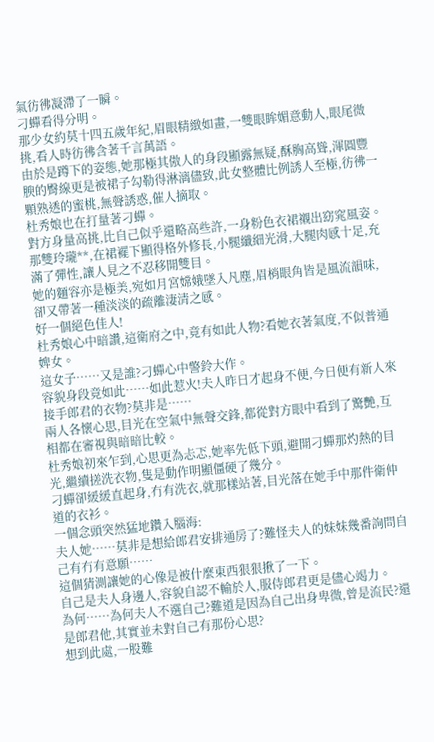氣彷彿凝滯了一瞬。
刁蟬看得分明。
那少女約莫十四五歲年紀,眉眼精緻如畫,一雙眼眸媚意動人,眼尾微挑,看人時彷彿含著千言萬語。
由於是蹲下的姿態,她那極其傲人的身段顯露無疑,酥胸高聳,渾圓豐腴的臀線更是被裙子勾勒得淋漓儘致,此女整體比例誘人至極,彷彿一顆熟透的蜜桃,無聲誘惑,催人摘取。
杜秀娘也在打量著刁蟬。
對方身量高挑,比自己似乎還略高些許,一身粉色衣裙襯出窈窕風姿。那雙玲瓏**,在裙襬下顯得格外修長,小腿纖細光滑,大腿肉感十足,充滿了彈性,讓人見之不忍移開雙目。
她的麵容亦是極美,宛如月宮嫦娥墜入凡塵,眉梢眼角皆是風流韻味,卻又帶著一種淡淡的疏離淒清之感。
好一個絕色佳人!
杜秀娘心中暗讚,這衛府之中,竟有如此人物?看她衣著氣度,不似普通婢女。
這女子……又是誰?刁蟬心中警鈴大作。
容貌身段竟如此……如此惹火!夫人昨日才起身不便,今日便有新人來接手郎君的衣物?莫非是……
兩人各懷心思,目光在空氣中無聲交鋒,都從對方眼中看到了驚艷,互相都在審視與暗暗比較。
杜秀娘初來乍到,心思更為忐忑,她率先低下頭,避開刁蟬那灼熱的目光,繼續搓洗衣物,隻是動作明顯僵硬了幾分。
刁蟬卻緩緩直起身,冇有洗衣,就那樣站著,目光落在她手中那件衛仲道的衣衫。
一個念頭突然猛地鑽入腦海:
夫人她……莫非是想給郎君安排通房了?難怪夫人的妹妹幾番詢問自己有冇有意願……
這個猜測讓她的心像是被什麼東西狠狠揪了一下。
自己是夫人身邊人,容貌自認不輸於人,服侍郎君更是儘心竭力。
為何……為何夫人不選自己?難道是因為自己出身卑微,曾是流民?還是郎君他,其實並未對自己有那份心思?
想到此處,一股難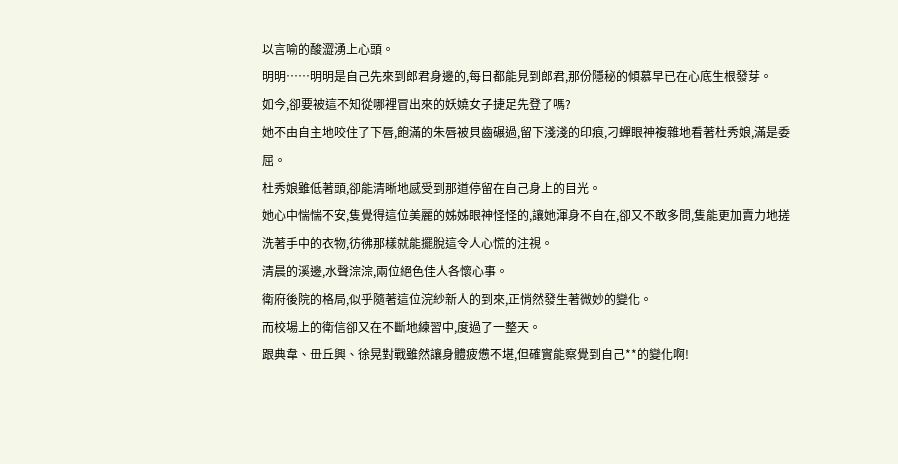以言喻的酸澀湧上心頭。
明明……明明是自己先來到郎君身邊的,每日都能見到郎君,那份隱秘的傾慕早已在心底生根發芽。
如今,卻要被這不知從哪裡冒出來的妖嬈女子捷足先登了嗎?
她不由自主地咬住了下唇,飽滿的朱唇被貝齒碾過,留下淺淺的印痕,刁蟬眼神複雜地看著杜秀娘,滿是委屈。
杜秀娘雖低著頭,卻能清晰地感受到那道停留在自己身上的目光。
她心中惴惴不安,隻覺得這位美麗的姊姊眼神怪怪的,讓她渾身不自在,卻又不敢多問,隻能更加賣力地搓洗著手中的衣物,彷彿那樣就能擺脫這令人心慌的注視。
清晨的溪邊,水聲淙淙,兩位絕色佳人各懷心事。
衛府後院的格局,似乎隨著這位浣紗新人的到來,正悄然發生著微妙的變化。
而校場上的衛信卻又在不斷地練習中,度過了一整天。
跟典韋、毌丘興、徐晃對戰雖然讓身體疲憊不堪,但確實能察覺到自己**的變化啊!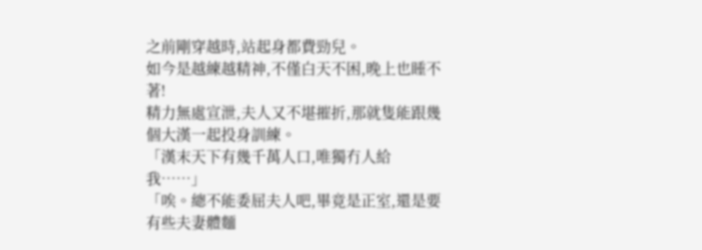之前剛穿越時,站起身都費勁兒。
如今是越練越精神,不僅白天不困,晚上也睡不著!
精力無處宣泄,夫人又不堪摧折,那就隻能跟幾個大漢一起投身訓練。
「漢末天下有幾千萬人口,唯獨冇人給我……」
「唉。總不能委屈夫人吧,畢竟是正室,還是要有些夫妻體麵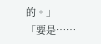的。」
「要是……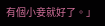有個小妾就好了。」